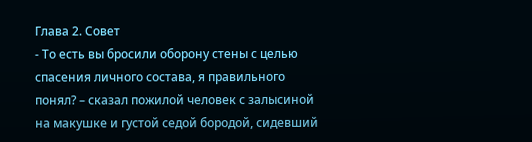Глава 2. Совет
- То есть вы бросили оборону стены с целью спасения личного состава, я правильного понял? – сказал пожилой человек с залысиной на макушке и густой седой бородой, сидевший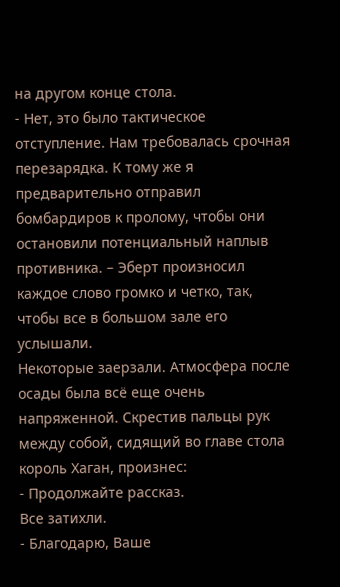на другом конце стола.
- Нет, это было тактическое отступление. Нам требовалась срочная перезарядка. К тому же я предварительно отправил бомбардиров к пролому, чтобы они остановили потенциальный наплыв противника. – Эберт произносил каждое слово громко и четко, так, чтобы все в большом зале его услышали.
Некоторые заерзали. Атмосфера после осады была всё еще очень напряженной. Скрестив пальцы рук между собой, сидящий во главе стола король Хаган, произнес:
- Продолжайте рассказ.
Все затихли.
- Благодарю, Ваше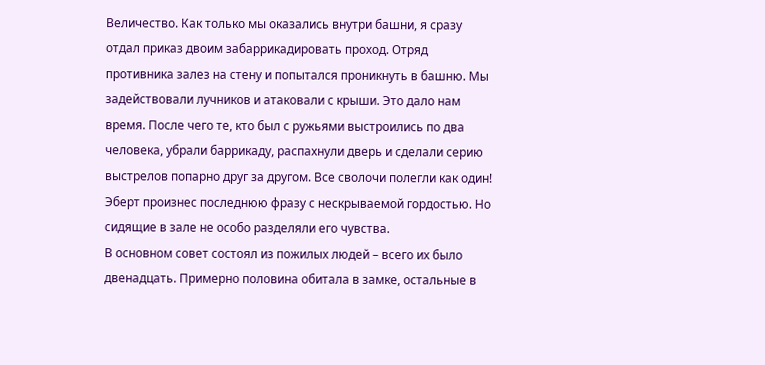Величество. Как только мы оказались внутри башни, я сразу отдал приказ двоим забаррикадировать проход. Отряд противника залез на стену и попытался проникнуть в башню. Мы задействовали лучников и атаковали с крыши. Это дало нам время. После чего те, кто был с ружьями выстроились по два человека, убрали баррикаду, распахнули дверь и сделали серию выстрелов попарно друг за другом. Все сволочи полегли как один!
Эберт произнес последнюю фразу с нескрываемой гордостью. Но сидящие в зале не особо разделяли его чувства.
В основном совет состоял из пожилых людей – всего их было двенадцать. Примерно половина обитала в замке, остальные в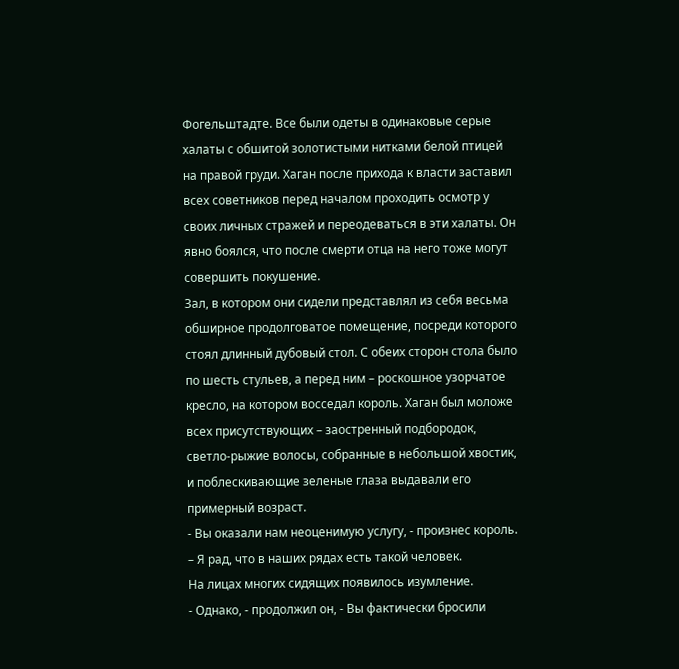Фогельштадте. Все были одеты в одинаковые серые халаты с обшитой золотистыми нитками белой птицей на правой груди. Хаган после прихода к власти заставил всех советников перед началом проходить осмотр у своих личных стражей и переодеваться в эти халаты. Он явно боялся, что после смерти отца на него тоже могут совершить покушение.
Зал, в котором они сидели представлял из себя весьма обширное продолговатое помещение, посреди которого стоял длинный дубовый стол. С обеих сторон стола было по шесть стульев, а перед ним – роскошное узорчатое кресло, на котором восседал король. Хаган был моложе всех присутствующих – заостренный подбородок, светло-рыжие волосы, собранные в небольшой хвостик, и поблескивающие зеленые глаза выдавали его примерный возраст.
- Вы оказали нам неоценимую услугу, - произнес король. – Я рад, что в наших рядах есть такой человек.
На лицах многих сидящих появилось изумление.
- Однако, - продолжил он, - Вы фактически бросили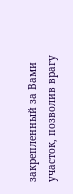закрепленный за Вами участок, позволив врагу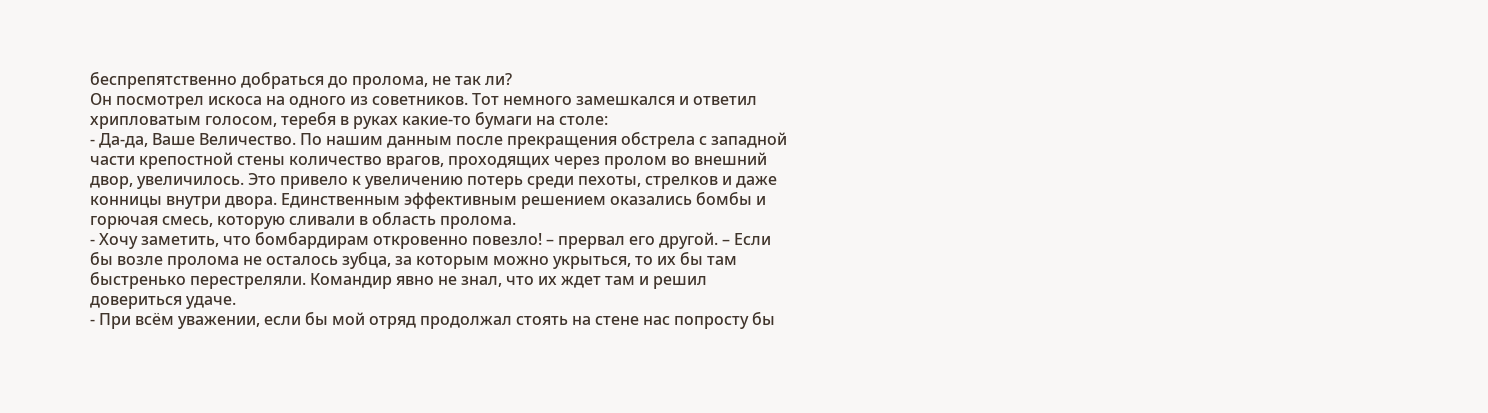беспрепятственно добраться до пролома, не так ли?
Он посмотрел искоса на одного из советников. Тот немного замешкался и ответил хрипловатым голосом, теребя в руках какие-то бумаги на столе:
- Да-да, Ваше Величество. По нашим данным после прекращения обстрела с западной части крепостной стены количество врагов, проходящих через пролом во внешний двор, увеличилось. Это привело к увеличению потерь среди пехоты, стрелков и даже конницы внутри двора. Единственным эффективным решением оказались бомбы и горючая смесь, которую сливали в область пролома.
- Хочу заметить, что бомбардирам откровенно повезло! – прервал его другой. – Если бы возле пролома не осталось зубца, за которым можно укрыться, то их бы там быстренько перестреляли. Командир явно не знал, что их ждет там и решил довериться удаче.
- При всём уважении, если бы мой отряд продолжал стоять на стене нас попросту бы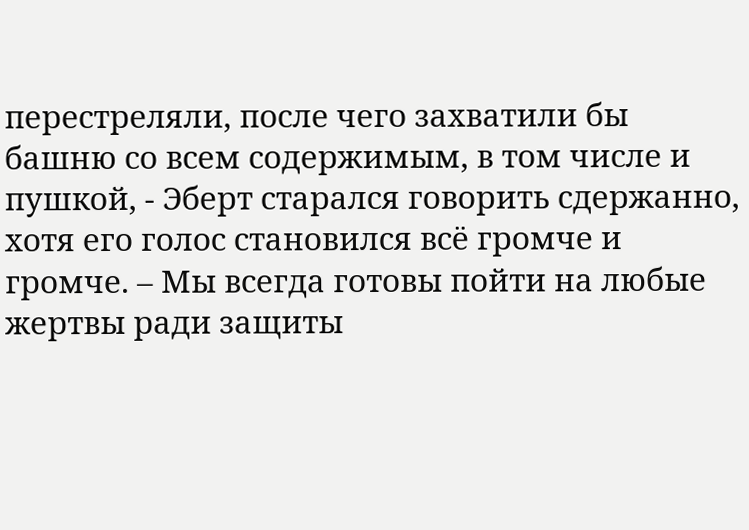перестреляли, после чего захватили бы башню со всем содержимым, в том числе и пушкой, - Эберт старался говорить сдержанно, хотя его голос становился всё громче и громче. – Мы всегда готовы пойти на любые жертвы ради защиты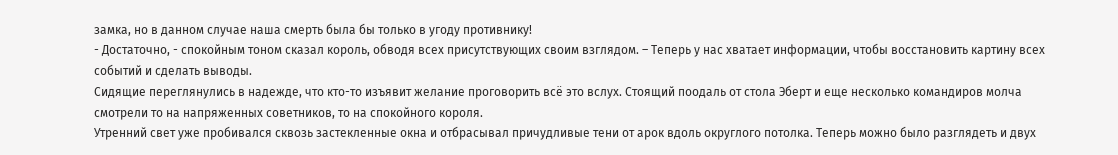замка, но в данном случае наша смерть была бы только в угоду противнику!
- Достаточно, - спокойным тоном сказал король, обводя всех присутствующих своим взглядом. – Теперь у нас хватает информации, чтобы восстановить картину всех событий и сделать выводы.
Сидящие переглянулись в надежде, что кто-то изъявит желание проговорить всё это вслух. Стоящий поодаль от стола Эберт и еще несколько командиров молча смотрели то на напряженных советников, то на спокойного короля.
Утренний свет уже пробивался сквозь застекленные окна и отбрасывал причудливые тени от арок вдоль округлого потолка. Теперь можно было разглядеть и двух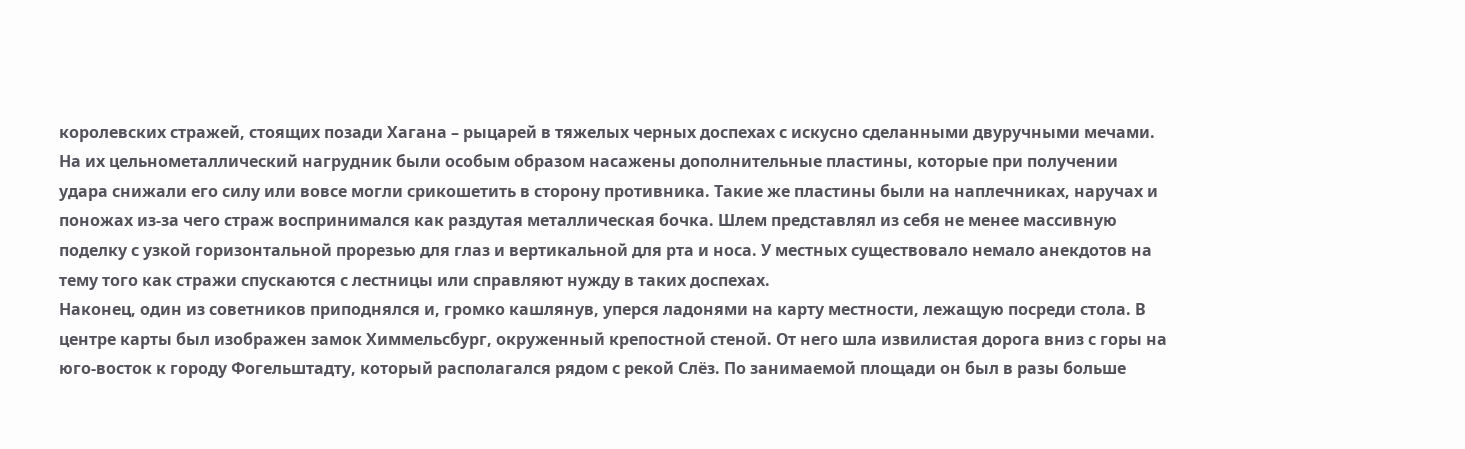королевских стражей, стоящих позади Хагана – рыцарей в тяжелых черных доспехах с искусно сделанными двуручными мечами. На их цельнометаллический нагрудник были особым образом насажены дополнительные пластины, которые при получении удара снижали его силу или вовсе могли срикошетить в сторону противника. Такие же пластины были на наплечниках, наручах и поножах из-за чего страж воспринимался как раздутая металлическая бочка. Шлем представлял из себя не менее массивную поделку с узкой горизонтальной прорезью для глаз и вертикальной для рта и носа. У местных существовало немало анекдотов на тему того как стражи спускаются с лестницы или справляют нужду в таких доспехах.
Наконец, один из советников приподнялся и, громко кашлянув, уперся ладонями на карту местности, лежащую посреди стола. В центре карты был изображен замок Химмельсбург, окруженный крепостной стеной. От него шла извилистая дорога вниз с горы на юго-восток к городу Фогельштадту, который располагался рядом с рекой Слёз. По занимаемой площади он был в разы больше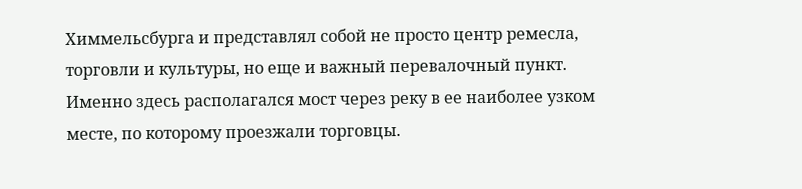Химмельсбурга и представлял собой не просто центр ремесла, торговли и культуры, но еще и важный перевалочный пункт. Именно здесь располагался мост через реку в ее наиболее узком месте, по которому проезжали торговцы.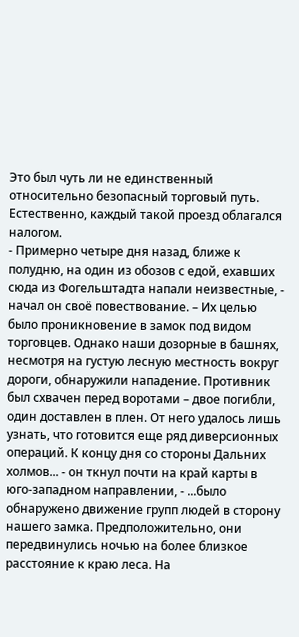Это был чуть ли не единственный относительно безопасный торговый путь. Естественно, каждый такой проезд облагался налогом.
- Примерно четыре дня назад, ближе к полудню, на один из обозов с едой, ехавших сюда из Фогельштадта напали неизвестные, - начал он своё повествование. – Их целью было проникновение в замок под видом торговцев. Однако наши дозорные в башнях, несмотря на густую лесную местность вокруг дороги, обнаружили нападение. Противник был схвачен перед воротами – двое погибли, один доставлен в плен. От него удалось лишь узнать, что готовится еще ряд диверсионных операций. К концу дня со стороны Дальних холмов... - он ткнул почти на край карты в юго-западном направлении, - ...было обнаружено движение групп людей в сторону нашего замка. Предположительно, они передвинулись ночью на более близкое расстояние к краю леса. На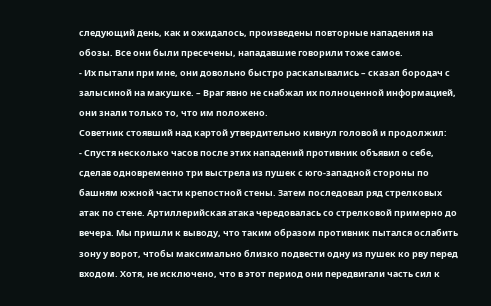следующий день, как и ожидалось, произведены повторные нападения на обозы. Все они были пресечены, нападавшие говорили тоже самое.
- Их пытали при мне, они довольно быстро раскалывались – сказал бородач с залысиной на макушке. – Враг явно не снабжал их полноценной информацией, они знали только то, что им положено.
Советник стоявший над картой утвердительно кивнул головой и продолжил:
- Спустя несколько часов после этих нападений противник объявил о себе, сделав одновременно три выстрела из пушек с юго-западной стороны по башням южной части крепостной стены. Затем последовал ряд стрелковых атак по стене. Артиллерийская атака чередовалась со стрелковой примерно до вечера. Мы пришли к выводу, что таким образом противник пытался ослабить зону у ворот, чтобы максимально близко подвести одну из пушек ко рву перед входом. Хотя, не исключено, что в этот период они передвигали часть сил к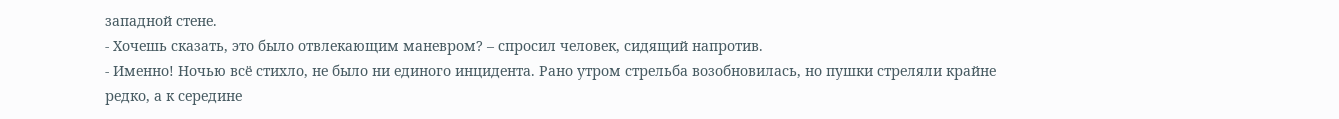западной стене.
- Хочешь сказать, это было отвлекающим маневром? – спросил человек, сидящий напротив.
- Именно! Ночью всё стихло, не было ни единого инцидента. Рано утром стрельба возобновилась, но пушки стреляли крайне редко, а к середине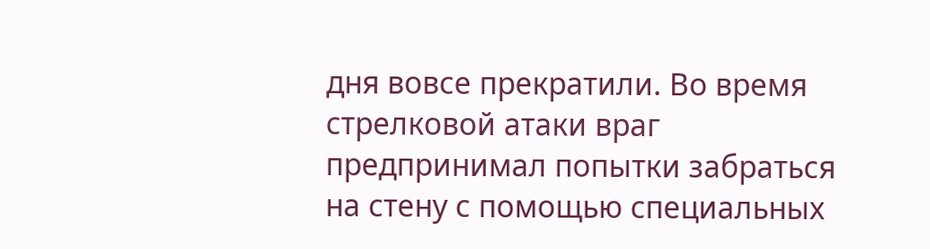дня вовсе прекратили. Во время стрелковой атаки враг предпринимал попытки забраться на стену с помощью специальных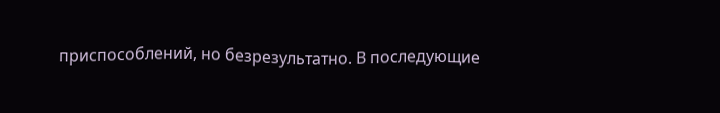приспособлений, но безрезультатно. В последующие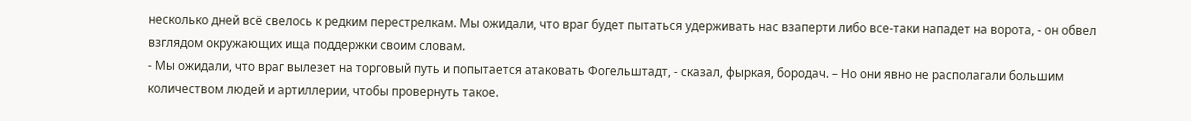несколько дней всё свелось к редким перестрелкам. Мы ожидали, что враг будет пытаться удерживать нас взаперти либо все-таки нападет на ворота, - он обвел взглядом окружающих ища поддержки своим словам.
- Мы ожидали, что враг вылезет на торговый путь и попытается атаковать Фогельштадт, - сказал, фыркая, бородач. – Но они явно не располагали большим количеством людей и артиллерии, чтобы провернуть такое.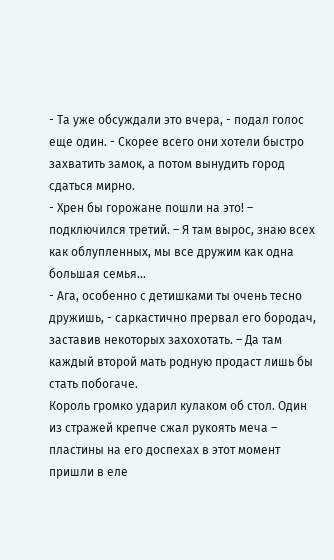- Та уже обсуждали это вчера, - подал голос еще один. - Скорее всего они хотели быстро захватить замок, а потом вынудить город сдаться мирно.
- Хрен бы горожане пошли на это! – подключился третий. – Я там вырос, знаю всех как облупленных, мы все дружим как одна большая семья...
- Ага, особенно с детишками ты очень тесно дружишь, - саркастично прервал его бородач, заставив некоторых захохотать. – Да там каждый второй мать родную продаст лишь бы стать побогаче.
Король громко ударил кулаком об стол. Один из стражей крепче сжал рукоять меча – пластины на его доспехах в этот момент пришли в еле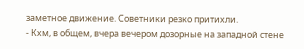заметное движение. Советники резко притихли.
- Кхм, в общем, вчера вечером дозорные на западной стене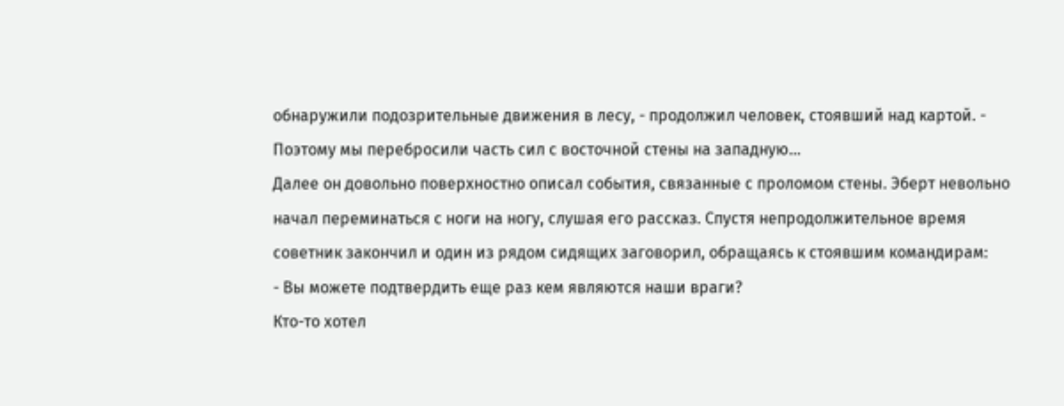обнаружили подозрительные движения в лесу, - продолжил человек, стоявший над картой. - Поэтому мы перебросили часть сил с восточной стены на западную...
Далее он довольно поверхностно описал события, связанные с проломом стены. Эберт невольно начал переминаться с ноги на ногу, слушая его рассказ. Спустя непродолжительное время советник закончил и один из рядом сидящих заговорил, обращаясь к стоявшим командирам:
- Вы можете подтвердить еще раз кем являются наши враги?
Кто-то хотел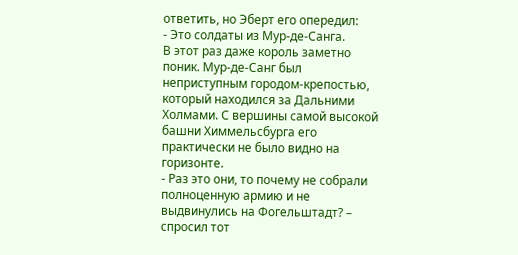ответить, но Эберт его опередил:
- Это солдаты из Мур-де-Санга.
В этот раз даже король заметно поник. Мур-де-Санг был неприступным городом-крепостью, который находился за Дальними Холмами. С вершины самой высокой башни Химмельсбурга его практически не было видно на горизонте.
- Раз это они, то почему не собрали полноценную армию и не выдвинулись на Фогельштадт? – спросил тот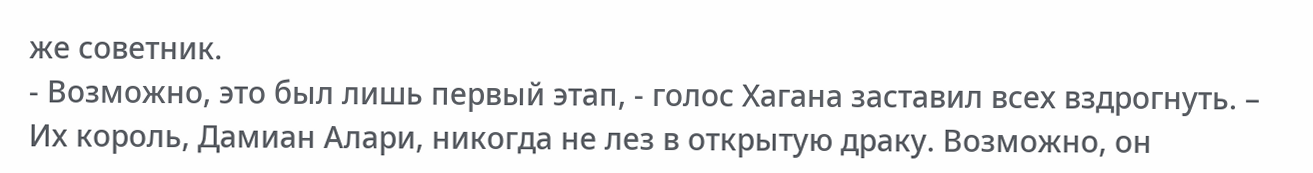же советник.
- Возможно, это был лишь первый этап, - голос Хагана заставил всех вздрогнуть. – Их король, Дамиан Алари, никогда не лез в открытую драку. Возможно, он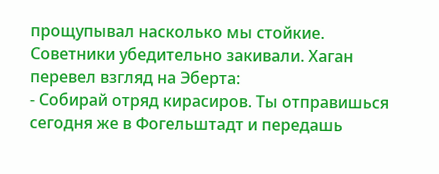прощупывал насколько мы стойкие.
Советники убедительно закивали. Хаган перевел взгляд на Эберта:
- Собирай отряд кирасиров. Ты отправишься сегодня же в Фогельштадт и передашь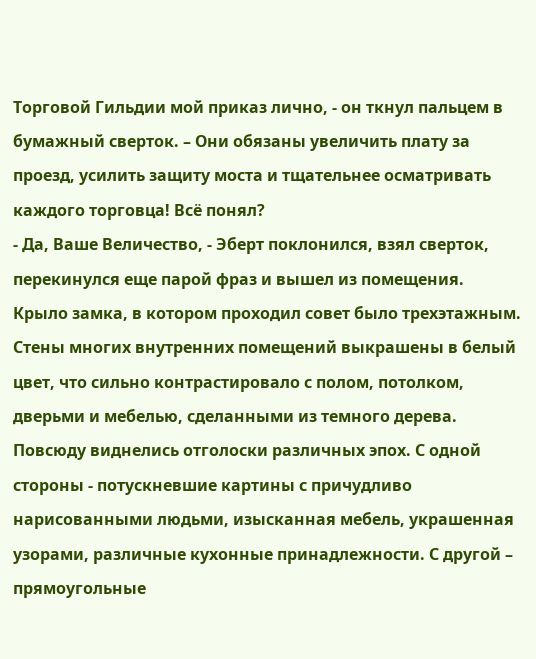Торговой Гильдии мой приказ лично, - он ткнул пальцем в бумажный сверток. – Они обязаны увеличить плату за проезд, усилить защиту моста и тщательнее осматривать каждого торговца! Всё понял?
- Да, Ваше Величество, - Эберт поклонился, взял сверток, перекинулся еще парой фраз и вышел из помещения.
Крыло замка, в котором проходил совет было трехэтажным. Стены многих внутренних помещений выкрашены в белый цвет, что сильно контрастировало с полом, потолком, дверьми и мебелью, сделанными из темного дерева. Повсюду виднелись отголоски различных эпох. С одной стороны - потускневшие картины с причудливо нарисованными людьми, изысканная мебель, украшенная узорами, различные кухонные принадлежности. С другой – прямоугольные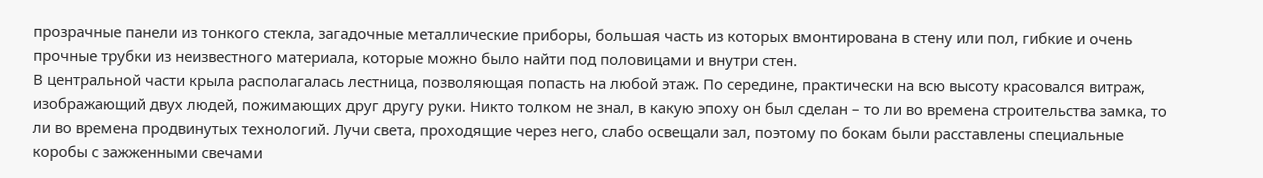прозрачные панели из тонкого стекла, загадочные металлические приборы, большая часть из которых вмонтирована в стену или пол, гибкие и очень прочные трубки из неизвестного материала, которые можно было найти под половицами и внутри стен.
В центральной части крыла располагалась лестница, позволяющая попасть на любой этаж. По середине, практически на всю высоту красовался витраж, изображающий двух людей, пожимающих друг другу руки. Никто толком не знал, в какую эпоху он был сделан – то ли во времена строительства замка, то ли во времена продвинутых технологий. Лучи света, проходящие через него, слабо освещали зал, поэтому по бокам были расставлены специальные коробы с зажженными свечами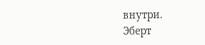внутри.
Эберт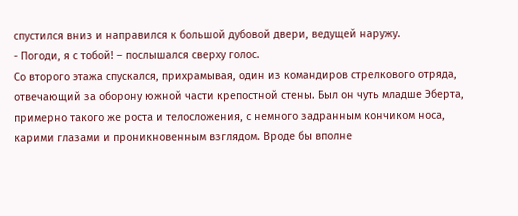спустился вниз и направился к большой дубовой двери, ведущей наружу.
- Погоди, я с тобой! – послышался сверху голос.
Со второго этажа спускался, прихрамывая, один из командиров стрелкового отряда, отвечающий за оборону южной части крепостной стены. Был он чуть младше Эберта, примерно такого же роста и телосложения, с немного задранным кончиком носа, карими глазами и проникновенным взглядом. Вроде бы вполне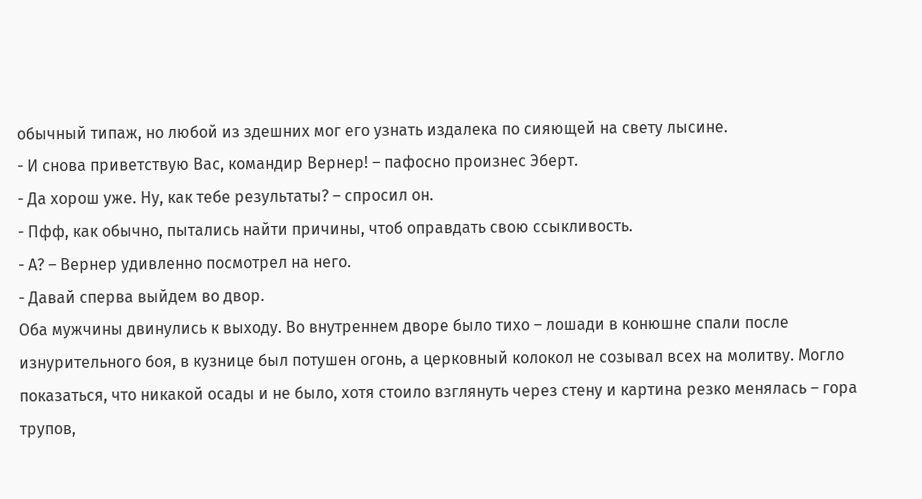обычный типаж, но любой из здешних мог его узнать издалека по сияющей на свету лысине.
- И снова приветствую Вас, командир Вернер! – пафосно произнес Эберт.
- Да хорош уже. Ну, как тебе результаты? – спросил он.
- Пфф, как обычно, пытались найти причины, чтоб оправдать свою ссыкливость.
- А? – Вернер удивленно посмотрел на него.
- Давай сперва выйдем во двор.
Оба мужчины двинулись к выходу. Во внутреннем дворе было тихо – лошади в конюшне спали после изнурительного боя, в кузнице был потушен огонь, а церковный колокол не созывал всех на молитву. Могло показаться, что никакой осады и не было, хотя стоило взглянуть через стену и картина резко менялась – гора трупов,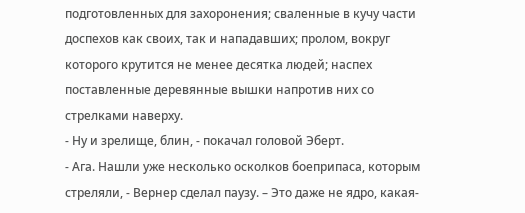подготовленных для захоронения; сваленные в кучу части доспехов как своих, так и нападавших; пролом, вокруг которого крутится не менее десятка людей; наспех поставленные деревянные вышки напротив них со стрелками наверху.
- Ну и зрелище, блин, - покачал головой Эберт.
- Ага. Нашли уже несколько осколков боеприпаса, которым стреляли, - Вернер сделал паузу. – Это даже не ядро, какая-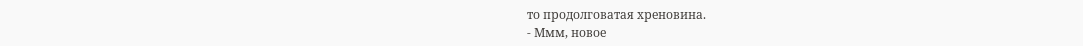то продолговатая хреновина.
- Ммм, новое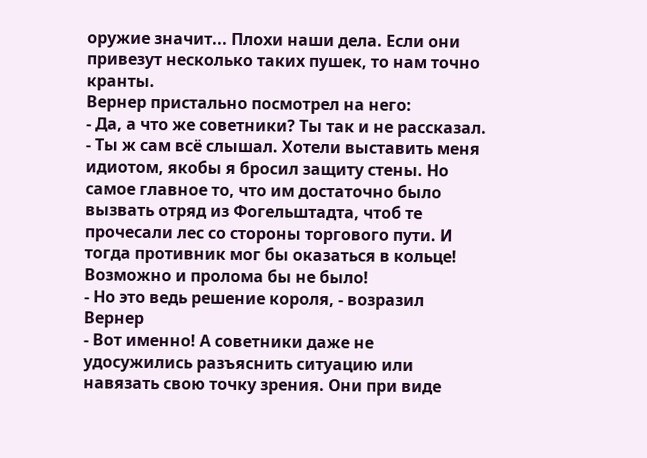оружие значит... Плохи наши дела. Если они привезут несколько таких пушек, то нам точно кранты.
Вернер пристально посмотрел на него:
- Да, а что же советники? Ты так и не рассказал.
- Ты ж сам всё слышал. Хотели выставить меня идиотом, якобы я бросил защиту стены. Но самое главное то, что им достаточно было вызвать отряд из Фогельштадта, чтоб те прочесали лес со стороны торгового пути. И тогда противник мог бы оказаться в кольце! Возможно и пролома бы не было!
- Но это ведь решение короля, - возразил Вернер
- Вот именно! А советники даже не удосужились разъяснить ситуацию или навязать свою точку зрения. Они при виде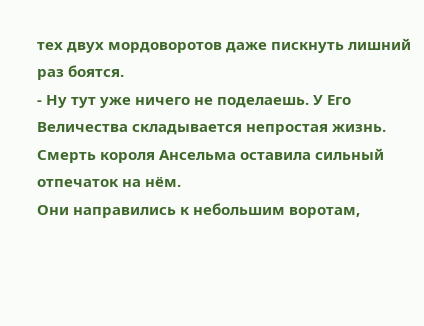тех двух мордоворотов даже пискнуть лишний раз боятся.
- Ну тут уже ничего не поделаешь. У Его Величества складывается непростая жизнь. Смерть короля Ансельма оставила сильный отпечаток на нём.
Они направились к небольшим воротам,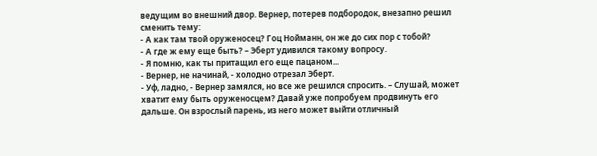ведущим во внешний двор. Вернер, потерев подбородок, внезапно решил сменить тему:
- А как там твой оруженосец? Гоц Нойманн, он же до сих пор с тобой?
- А где ж ему еще быть? – Эберт удивился такому вопросу.
- Я помню, как ты притащил его еще пацаном...
- Вернер, не начинай, - холодно отрезал Эберт.
- Уф, ладно, - Вернер замялся, но все же решился спросить. – Слушай, может хватит ему быть оруженосцем? Давай уже попробуем продвинуть его дальше. Он взрослый парень, из него может выйти отличный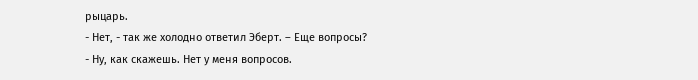рыцарь.
- Нет, - так же холодно ответил Эберт. – Еще вопросы?
- Ну, как скажешь. Нет у меня вопросов.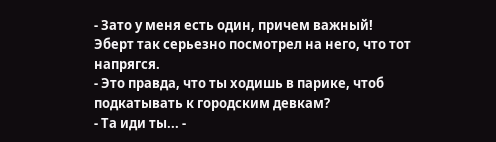- Зато у меня есть один, причем важный!
Эберт так серьезно посмотрел на него, что тот напрягся.
- Это правда, что ты ходишь в парике, чтоб подкатывать к городским девкам?
- Та иди ты... -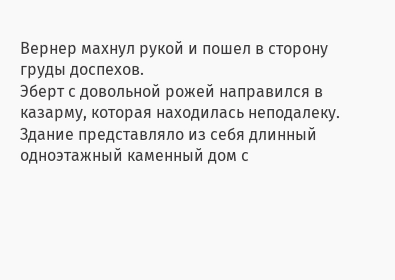Вернер махнул рукой и пошел в сторону груды доспехов.
Эберт с довольной рожей направился в казарму, которая находилась неподалеку.
Здание представляло из себя длинный одноэтажный каменный дом с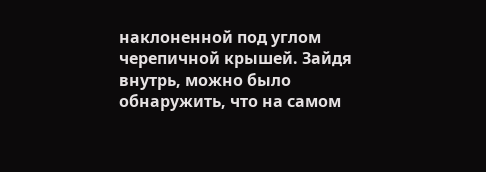наклоненной под углом черепичной крышей. Зайдя внутрь, можно было обнаружить, что на самом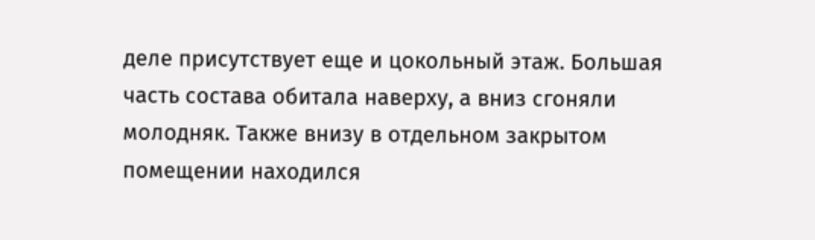деле присутствует еще и цокольный этаж. Большая часть состава обитала наверху, а вниз сгоняли молодняк. Также внизу в отдельном закрытом помещении находился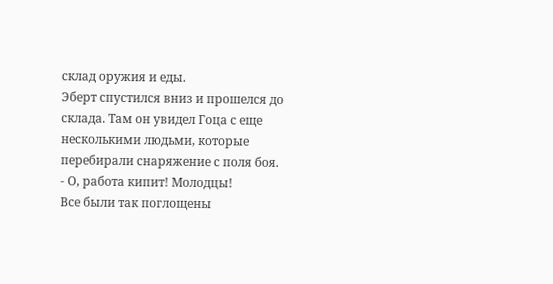склад оружия и еды.
Эберт спустился вниз и прошелся до склада. Там он увидел Гоца с еще несколькими людьми, которые перебирали снаряжение с поля боя.
- О, работа кипит! Молодцы!
Все были так поглощены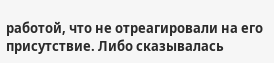работой, что не отреагировали на его присутствие. Либо сказывалась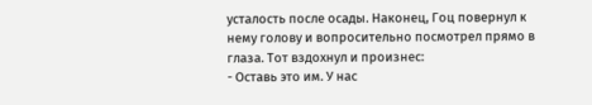усталость после осады. Наконец, Гоц повернул к нему голову и вопросительно посмотрел прямо в глаза. Тот вздохнул и произнес:
- Оставь это им. У нас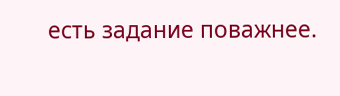есть задание поважнее.